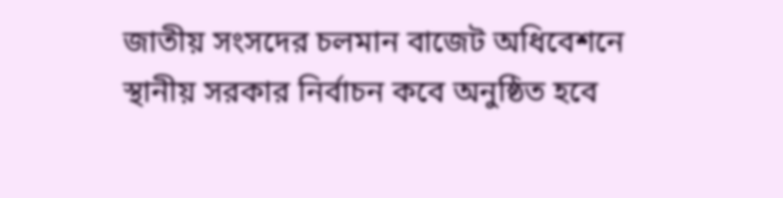জাতীয় সংসদের চলমান বাজেট অধিবেশনে স্থানীয় সরকার নির্বাচন কবে অনুষ্ঠিত হবে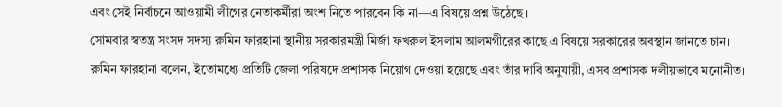এবং সেই নির্বাচনে আওয়ামী লীগের নেতাকর্মীরা অংশ নিতে পারবেন কি না—এ বিষয়ে প্রশ্ন উঠেছে।
সোমবার স্বতন্ত্র সংসদ সদস্য রুমিন ফারহানা স্থানীয় সরকারমন্ত্রী মির্জা ফখরুল ইসলাম আলমগীরের কাছে এ বিষয়ে সরকারের অবস্থান জানতে চান।
রুমিন ফারহানা বলেন, ইতোমধ্যে প্রতিটি জেলা পরিষদে প্রশাসক নিয়োগ দেওয়া হয়েছে এবং তাঁর দাবি অনুযায়ী, এসব প্রশাসক দলীয়ভাবে মনোনীত।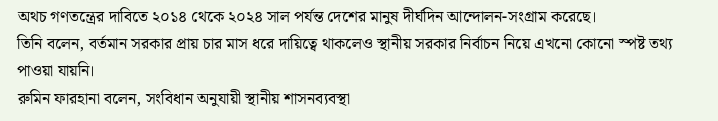অথচ গণতন্ত্রের দাবিতে ২০১৪ থেকে ২০২৪ সাল পর্যন্ত দেশের মানুষ দীর্ঘদিন আন্দোলন-সংগ্রাম করেছে।
তিনি বলেন, বর্তমান সরকার প্রায় চার মাস ধরে দায়িত্বে থাকলেও স্থানীয় সরকার নির্বাচন নিয়ে এখনো কোনো স্পষ্ট তথ্য পাওয়া যায়নি।
রুমিন ফারহানা বলেন, সংবিধান অনুযায়ী স্থানীয় শাসনব্যবস্থা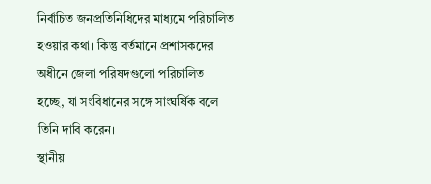নির্বাচিত জনপ্রতিনিধিদের মাধ্যমে পরিচালিত হওয়ার কথা। কিন্তু বর্তমানে প্রশাসকদের অধীনে জেলা পরিষদগুলো পরিচালিত হচ্ছে, যা সংবিধানের সঙ্গে সাংঘর্ষিক বলে তিনি দাবি করেন।
স্থানীয়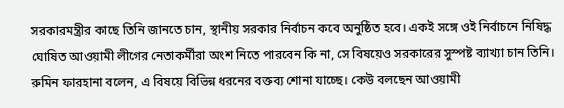সরকারমন্ত্রীর কাছে তিনি জানতে চান, স্থানীয় সরকার নির্বাচন কবে অনুষ্ঠিত হবে। একই সঙ্গে ওই নির্বাচনে নিষিদ্ধ ঘোষিত আওয়ামী লীগের নেতাকর্মীরা অংশ নিতে পারবেন কি না, সে বিষয়েও সরকারের সুস্পষ্ট ব্যাখ্যা চান তিনি।
রুমিন ফারহানা বলেন, এ বিষয়ে বিভিন্ন ধরনের বক্তব্য শোনা যাচ্ছে। কেউ বলছেন আওয়ামী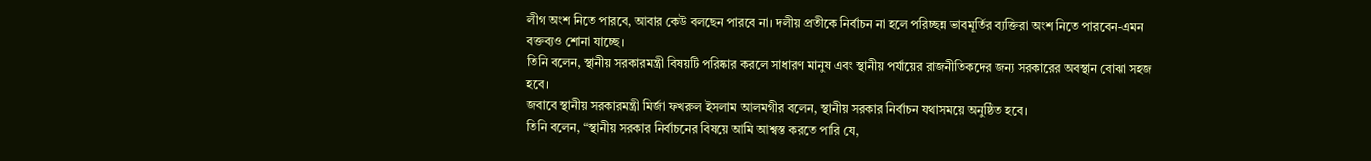লীগ অংশ নিতে পারবে, আবার কেউ বলছেন পারবে না। দলীয় প্রতীকে নির্বাচন না হলে পরিচ্ছন্ন ভাবমূর্তির ব্যক্তিরা অংশ নিতে পারবেন-এমন বক্তব্যও শোনা যাচ্ছে।
তিনি বলেন, স্থানীয় সরকারমন্ত্রী বিষয়টি পরিষ্কার করলে সাধারণ মানুষ এবং স্থানীয় পর্যায়ের রাজনীতিকদের জন্য সরকারের অবস্থান বোঝা সহজ হবে।
জবাবে স্থানীয় সরকারমন্ত্রী মির্জা ফখরুল ইসলাম আলমগীর বলেন, স্থানীয় সরকার নির্বাচন যথাসময়ে অনুষ্ঠিত হবে।
তিনি বলেন, “স্থানীয় সরকার নির্বাচনের বিষয়ে আমি আশ্বস্ত করতে পারি যে,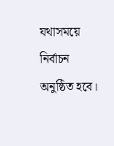যথাসময়ে নির্বাচন অনুষ্ঠিত হবে।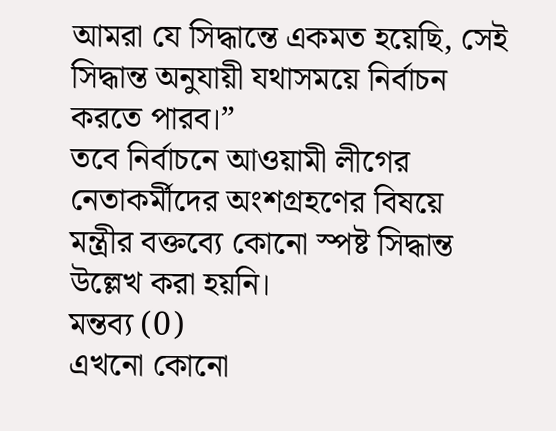আমরা যে সিদ্ধান্তে একমত হয়েছি, সেই সিদ্ধান্ত অনুযায়ী যথাসময়ে নির্বাচন করতে পারব।”
তবে নির্বাচনে আওয়ামী লীগের নেতাকর্মীদের অংশগ্রহণের বিষয়ে মন্ত্রীর বক্তব্যে কোনো স্পষ্ট সিদ্ধান্ত উল্লেখ করা হয়নি।
মন্তব্য (0)
এখনো কোনো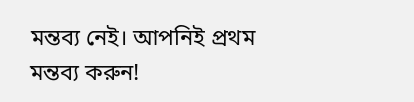মন্তব্য নেই। আপনিই প্রথম মন্তব্য করুন!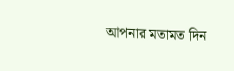আপনার মতামত দিন